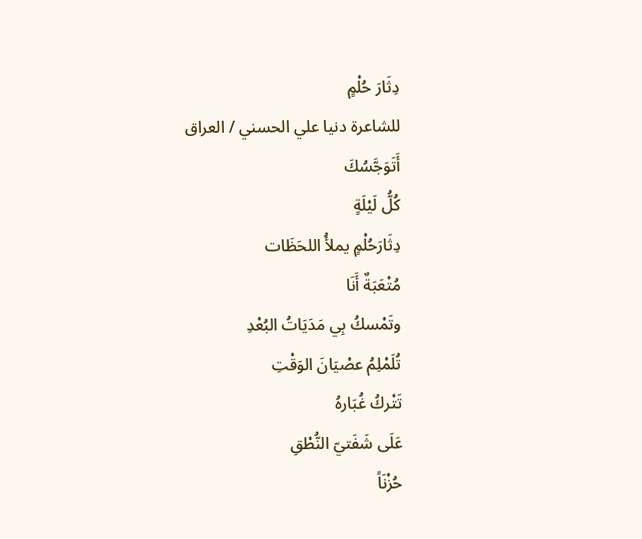دِثَارَ حُلْمٍ
للشاعرة دنيا علي الحسني / العراق
أَتَوَجَّسُكَ
كُلُّ لَيْلَةٍ
دِثَارَحُلْمٍ يملأُ اللحَظَات
مُتْعَبَةٌ أَنَا
وتَمْسكُ بِي مَدَيَاتُ البُعْدِ
تُلَمْلِمُ عصْيَانَ الوَقْتِ
تَتْركُ غُبَارهُ
عَلَى شَفَتيّ النُّطْقِ
حُزْنَاً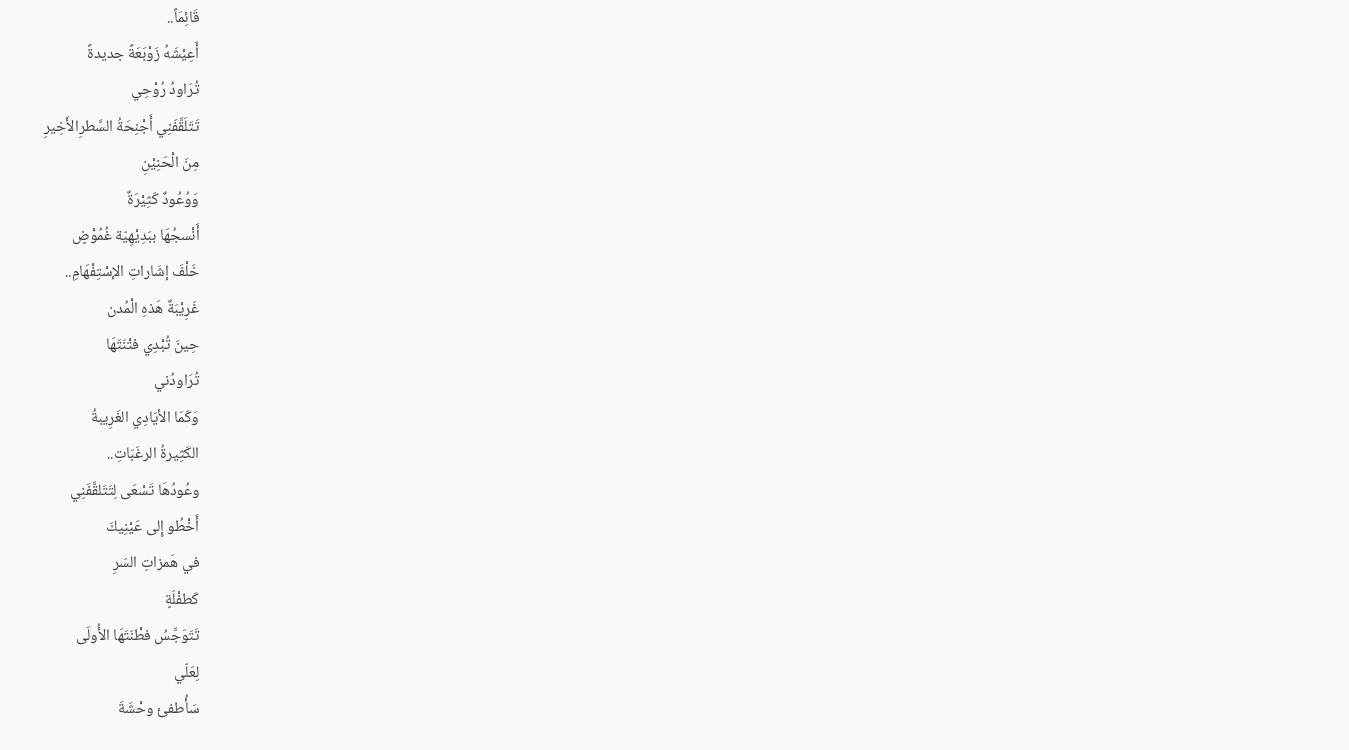قَائِمَاً..
أَعِيْشَهُ زَوْبَعَةً جديدةً
تُرَاودُ رُوْحِي
تَتَلَقَّفَنِي أَجْنِحَةُ السَّطرِالأَخِيرِ
مِنَ الْحَنِيْنِ
وَوُعُودٌ كَثِيْرَةٌ
أَنْسجُهَا ببَدِيْهِيّة غُمُوْضٍ
خَلْفَ إشَاراتِ الإسْتِفْهَامِ..
غَرِيْبَةٌ هَذهِ الْمُدن
حِينَ تُبْدِي فتْنَتَهَا
تُرَاودُني
وَكَمَا الأيَادِي الغَرِيبةُ
الكَثِيرةُ الرغَبَاتِ..
وعُودُهَا تَسْعَى لِتَتَلقَّفَنِي
أَخْطُو إِلى عَيْنِيكَ
في هَمزاتِ السَرِ
كَطفْلَةٍ
تَتَوَجَّسُ فطْنَتَهَا الأُولَى
لِعَلّي
سَأُطفئ وحْشَةَ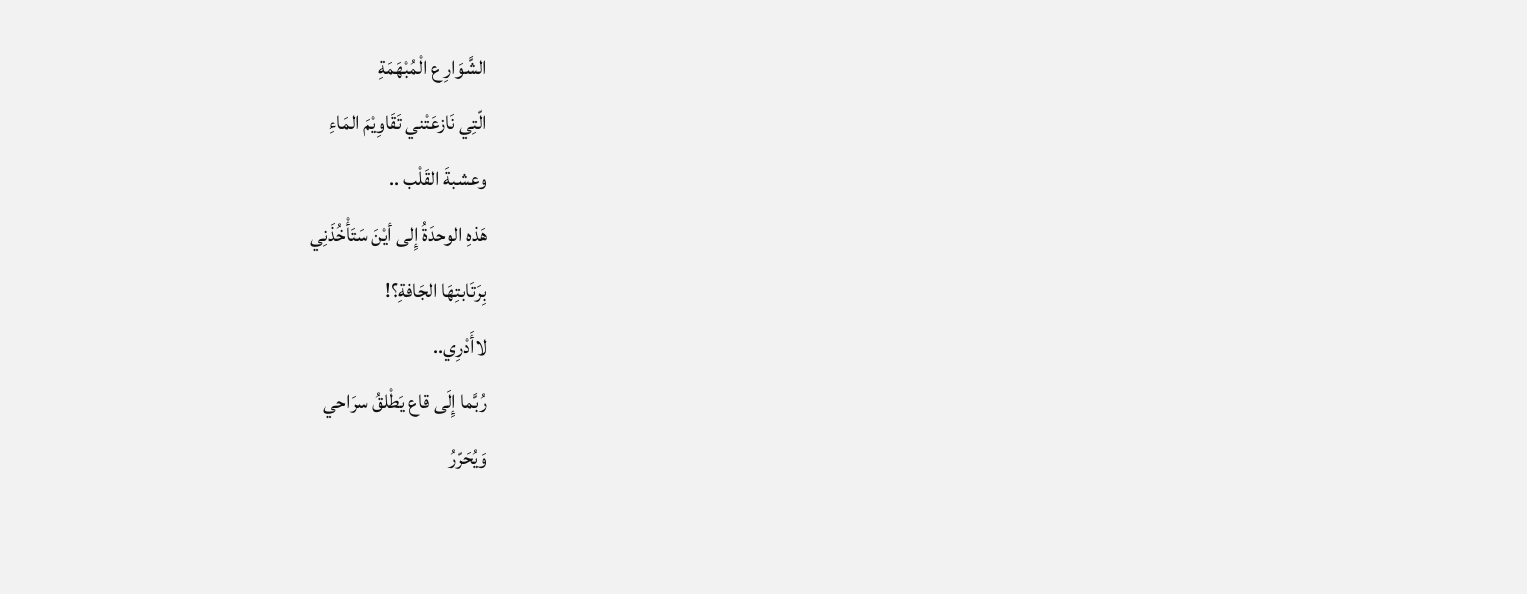الشَّوَارِع الْمُبْهَمَةِ
الّتِي نَازعَتْني تَقَاوِيْمَ المَاءِ
وعشبةَ القَلْب ..
هَذهِ الوحدَةُ إِلى أيْنَ سَتَأْخُذَنِي
بِرَتَابتِهَا الجَافةِ؟!
لاأَدْرِي..
رُبَّما إِلَى قاع يَطْلقُ سرَاحي
وَيُحَرّرُ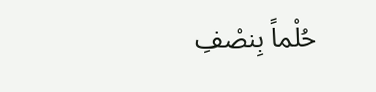حُلْماً بِنصْفِ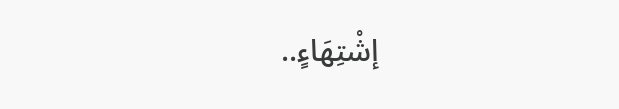إشْتِهَاءٍ..